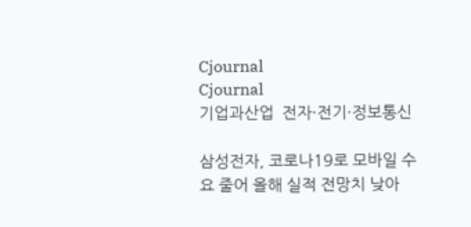Cjournal
Cjournal
기업과산업  전자·전기·정보통신

삼성전자, 코로나19로 모바일 수요 줄어 올해 실적 전망치 낮아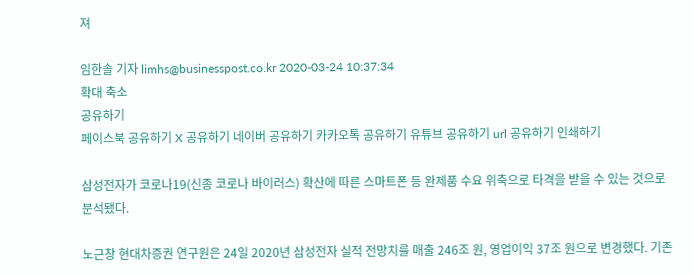져

임한솔 기자 limhs@businesspost.co.kr 2020-03-24 10:37:34
확대 축소
공유하기
페이스북 공유하기 X 공유하기 네이버 공유하기 카카오톡 공유하기 유튜브 공유하기 url 공유하기 인쇄하기

삼성전자가 코로나19(신종 코로나 바이러스) 확산에 따른 스마트폰 등 완제품 수요 위축으로 타격을 받을 수 있는 것으로 분석됐다.

노근창 현대차증권 연구원은 24일 2020년 삼성전자 실적 전망치를 매출 246조 원, 영업이익 37조 원으로 변경했다. 기존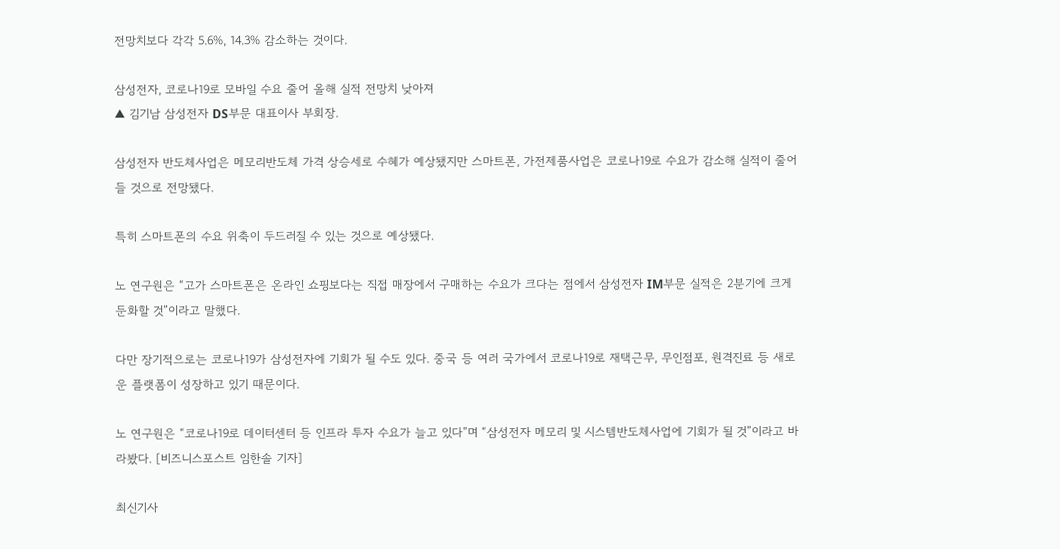전망치보다 각각 5.6%, 14.3% 감소하는 것이다.

삼성전자, 코로나19로 모바일 수요 줄어 올해 실적 전망치 낮아져
▲ 김기남 삼성전자 DS부문 대표이사 부회장.

삼성전자 반도체사업은 메모리반도체 가격 상승세로 수혜가 예상됐지만 스마트폰, 가전제품사업은 코로나19로 수요가 감소해 실적이 줄어들 것으로 전망됐다.

특히 스마트폰의 수요 위축이 두드러질 수 있는 것으로 예상됐다.

노 연구원은 “고가 스마트폰은 온라인 쇼핑보다는 직접 매장에서 구매하는 수요가 크다는 점에서 삼성전자 IM부문 실적은 2분기에 크게 둔화할 것”이라고 말했다.

다만 장기적으로는 코로나19가 삼성전자에 기회가 될 수도 있다. 중국 등 여러 국가에서 코로나19로 재택근무, 무인점포, 원격진료 등 새로운 플랫폼이 성장하고 있기 때문이다.

노 연구원은 “코로나19로 데이터센터 등 인프라 투자 수요가 늘고 있다”며 “삼성전자 메모리 및 시스템반도체사업에 기회가 될 것”이라고 바라봤다. [비즈니스포스트 임한솔 기자]

최신기사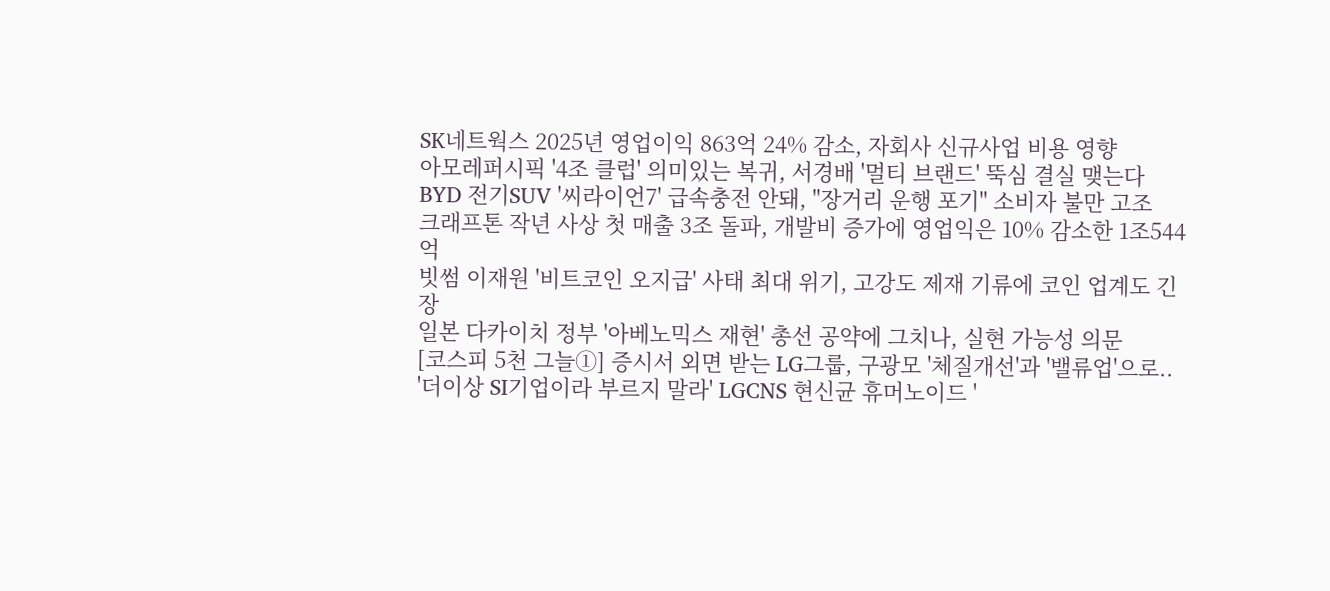SK네트웍스 2025년 영업이익 863억 24% 감소, 자회사 신규사업 비용 영향
아모레퍼시픽 '4조 클럽' 의미있는 복귀, 서경배 '멀티 브랜드' 뚝심 결실 맺는다
BYD 전기SUV '씨라이언7' 급속충전 안돼, "장거리 운행 포기" 소비자 불만 고조
크래프톤 작년 사상 첫 매출 3조 돌파, 개발비 증가에 영업익은 10% 감소한 1조544억
빗썸 이재원 '비트코인 오지급' 사태 최대 위기, 고강도 제재 기류에 코인 업계도 긴장
일본 다카이치 정부 '아베노믹스 재현' 총선 공약에 그치나, 실현 가능성 의문
[코스피 5천 그늘①] 증시서 외면 받는 LG그룹, 구광모 '체질개선'과 '밸류업'으로..
'더이상 SI기업이라 부르지 말라' LGCNS 현신균 휴머노이드 '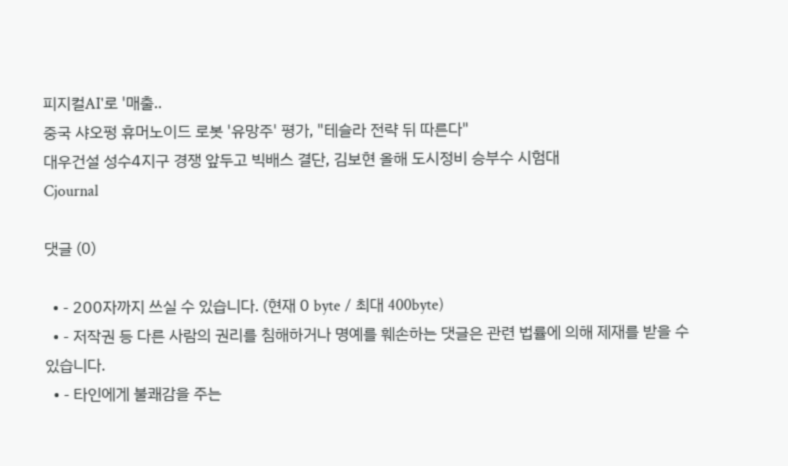피지컬AI'로 '매출..
중국 샤오펑 휴머노이드 로봇 '유망주' 평가, "테슬라 전략 뒤 따른다"
대우건설 성수4지구 경쟁 앞두고 빅배스 결단, 김보현 올해 도시정비 승부수 시험대
Cjournal

댓글 (0)

  • - 200자까지 쓰실 수 있습니다. (현재 0 byte / 최대 400byte)
  • - 저작권 등 다른 사람의 권리를 침해하거나 명예를 훼손하는 댓글은 관련 법률에 의해 제재를 받을 수 있습니다.
  • - 타인에게 불쾌감을 주는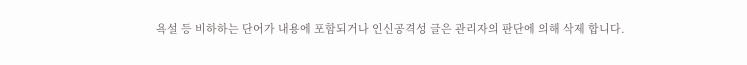욕설 등 비하하는 단어가 내용에 포함되거나 인신공격성 글은 관리자의 판단에 의해 삭제 합니다.